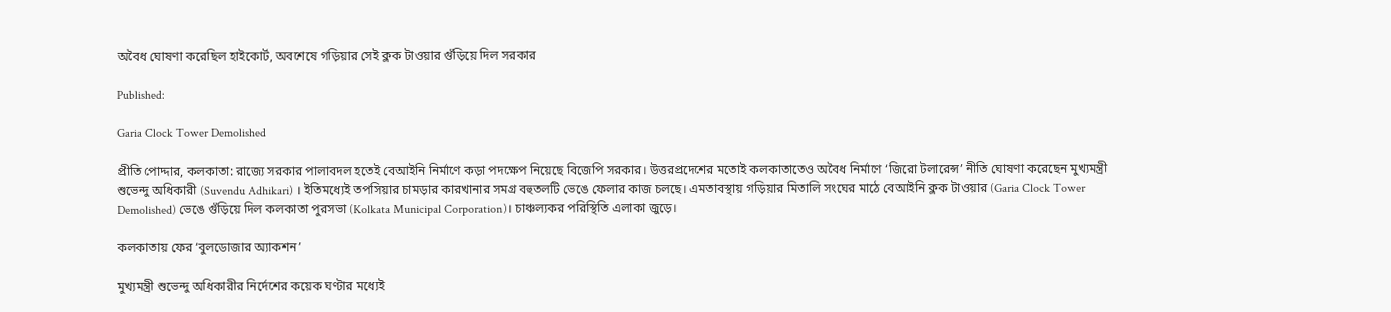অবৈধ ঘোষণা করেছিল হাইকোর্ট, অবশেষে গড়িয়ার সেই ক্লক টাওয়ার গুঁড়িয়ে দিল সরকার

Published:

Garia Clock Tower Demolished

প্রীতি পোদ্দার, কলকাতা: রাজ্যে সরকার পালাবদল হতেই বেআইনি নির্মাণে কড়া পদক্ষেপ নিয়েছে বিজেপি সরকার। উত্তরপ্রদেশের মতোই কলকাতাতেও অবৈধ নির্মাণে ‘জিরো টলারেন্স’ নীতি ঘোষণা করেছেন মুখ্যমন্ত্রী শুভেন্দু অধিকারী (Suvendu Adhikari) । ইতিমধ্যেই তপসিয়ার চামড়ার কারখানার সমগ্র বহুতলটি ভেঙে ফেলার কাজ চলছে। এমতাবস্থায় গড়িয়ার মিতালি সংঘের মাঠে বেআইনি ক্লক টাওয়ার (Garia Clock Tower Demolished) ভেঙে গুঁড়িয়ে দিল কলকাতা পুরসভা (Kolkata Municipal Corporation)। চাঞ্চল্যকর পরিস্থিতি এলাকা জুড়ে।

কলকাতায় ফের ‘বুলডোজার অ্যাকশন’

মুখ্যমন্ত্রী শুভেন্দু অধিকারীর নির্দেশের কয়েক ঘণ্টার মধ্যেই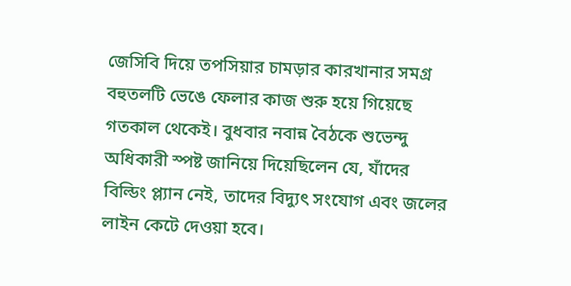জেসিবি দিয়ে তপসিয়ার চামড়ার কারখানার সমগ্র বহুতলটি ভেঙে ফেলার কাজ শুরু হয়ে গিয়েছে গতকাল থেকেই। বুধবার নবান্ন বৈঠকে শুভেন্দু অধিকারী স্পষ্ট জানিয়ে দিয়েছিলেন যে, যাঁদের বিল্ডিং প্ল্যান নেই, তাদের বিদ্যুৎ সংযোগ এবং জলের লাইন কেটে দেওয়া হবে।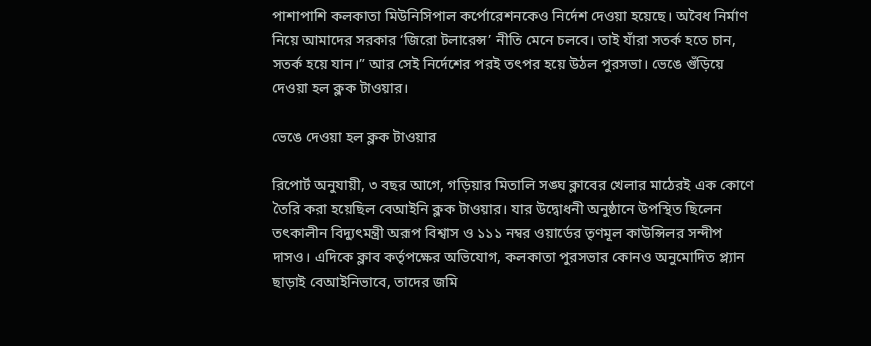পাশাপাশি কলকাতা মিউনিসিপাল কর্পোরেশনকেও নির্দেশ দেওয়া হয়েছে। অবৈধ নির্মাণ নিয়ে আমাদের সরকার ‘জিরো টলারেন্স’ নীতি মেনে চলবে। তাই যাঁরা সতর্ক হতে চান, সতর্ক হয়ে যান।” আর সেই নির্দেশের পরই তৎপর হয়ে উঠল পুরসভা। ভেঙে গুঁড়িয়ে দেওয়া হল ক্লক টাওয়ার।

ভেঙে দেওয়া হল ক্লক টাওয়ার

রিপোর্ট অনুযায়ী, ৩ বছর আগে, গড়িয়ার মিতালি সঙ্ঘ ক্লাবের খেলার মাঠেরই এক কোণে তৈরি করা হয়েছিল বেআইনি ক্লক টাওয়ার। যার উদ্বোধনী অনুষ্ঠানে উপস্থিত ছিলেন তৎকালীন বিদ্যুৎমন্ত্রী অরূপ বিশ্বাস ও ১১১ নম্বর ওয়ার্ডের তৃণমূল কাউন্সিলর সন্দীপ দাসও। এদিকে ক্লাব কর্তৃপক্ষের অভিযোগ, কলকাতা পুরসভার কোনও অনুমোদিত প্ল্যান ছাড়াই বেআইনিভাবে, তাদের জমি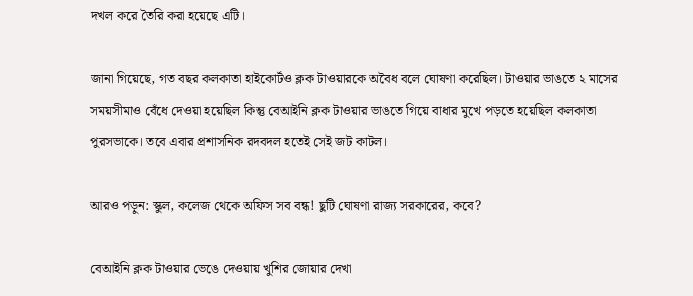দখল করে তৈরি করা হয়েছে এটি।

জানা গিয়েছে, গত বছর কলকাতা হাইকোর্টও ক্লক টাওয়ারকে অবৈধ বলে ঘোষণা করেছিল। টাওয়ার ভাঙতে ২ মাসের সময়সীমাও বেঁধে দেওয়া হয়েছিল কিন্তু বেআইনি ক্লক টাওয়ার ভাঙতে গিয়ে বাধার মুখে পড়তে হয়েছিল কলকাতা পুরসভাকে। তবে এবার প্রশাসনিক রদবদল হতেই সেই জট কাটল।

আরও পড়ুন: স্কুল, কলেজ থেকে অফিস সব বন্ধ! ছুটি ঘোষণা রাজ্য সরকারের, কবে?

বেআইনি ক্লক টাওয়ার ভেঙে দেওয়ায় খুশির জোয়ার দেখা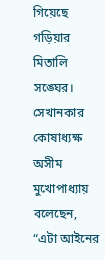গিয়েছে গড়িয়ার মিতালি সঙ্ঘের। সেখানকার কোষাধ্যক্ষ অসীম মুখোপাধ্যায় বলেছেন, “এটা আইনের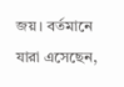জয়। বর্তমানে যারা এসেছেন,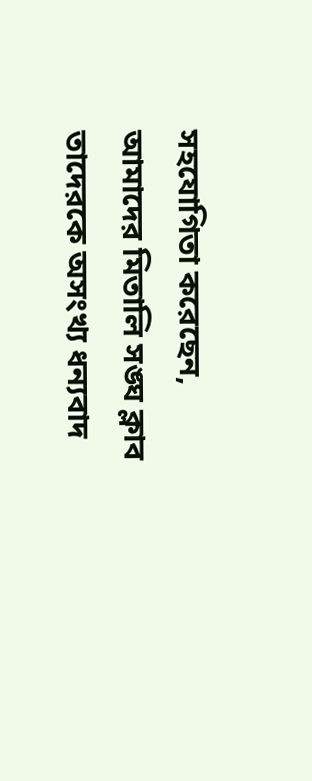সহযোগিতা করেছেন, আমাদের মিতালি সঙ্ঘ ক্লাব তাদেরকে অসংখ্য ধন্যবাদ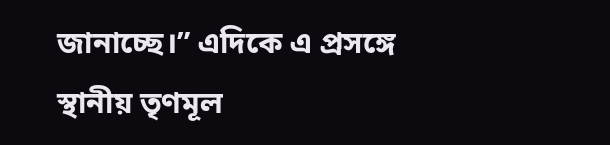জানাচ্ছে।” এদিকে এ প্রসঙ্গে স্থানীয় তৃণমূল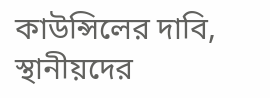কাউন্সিলের দাবি, স্থানীয়দের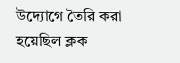উদ্যোগে তৈরি করা হয়েছিল ক্লক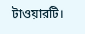টাওয়ারটি।